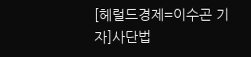[헤럴드경제=이수곤 기자]사단법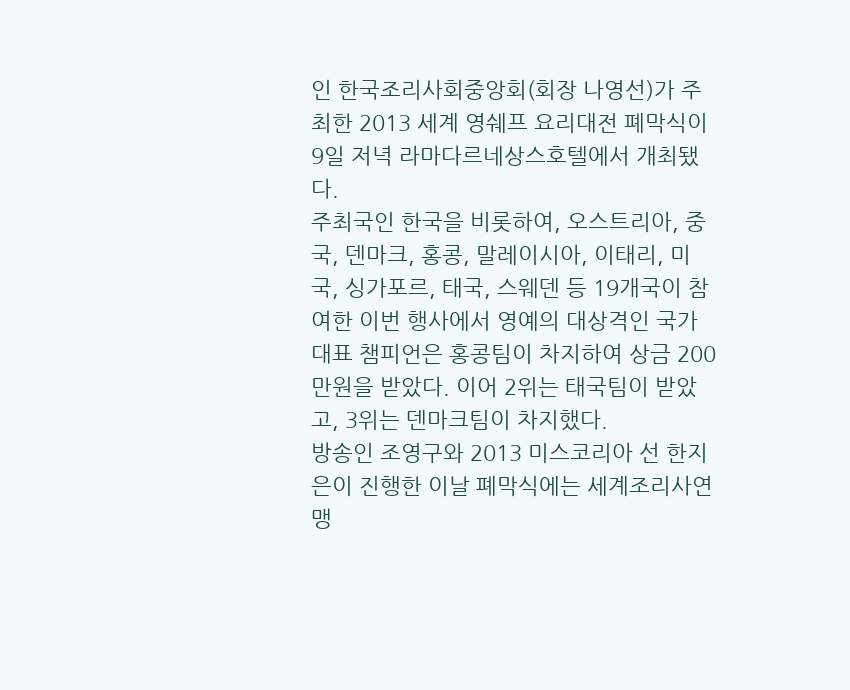인 한국조리사회중앙회(회장 나영선)가 주최한 2013 세계 영쉐프 요리대전 폐막식이 9일 저녁 라마다르네상스호텔에서 개최됐다.
주최국인 한국을 비롯하여, 오스트리아, 중국, 덴마크, 홍콩, 말레이시아, 이태리, 미국, 싱가포르, 태국, 스웨덴 등 19개국이 참여한 이번 행사에서 영예의 대상격인 국가대표 챔피언은 홍콩팀이 차지하여 상금 200만원을 받았다. 이어 2위는 태국팀이 받았고, 3위는 덴마크팀이 차지했다.
방송인 조영구와 2013 미스코리아 선 한지은이 진행한 이날 폐막식에는 세계조리사연맹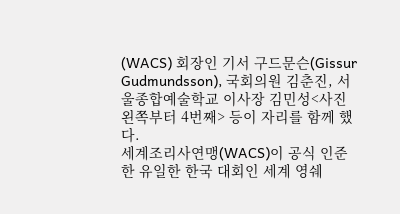(WACS) 회장인 기서 구드문슨(Gissur Gudmundsson), 국회의원 김춘진, 서울종합예술학교 이사장 김민성<사진 왼쪽부터 4번째> 등이 자리를 함께 했다.
세계조리사연맹(WACS)이 공식 인준한 유일한 한국 대회인 세계 영쉐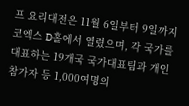프 요리대전은 11월 6일부터 9일까지 코엑스 D홀에서 열렸으며, 각 국가를 대표하는 19개국 국가대표팀과 개인 참가자 등 1,000여명의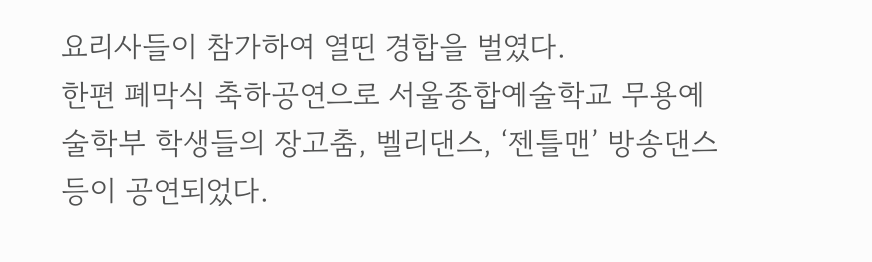요리사들이 참가하여 열띤 경합을 벌였다.
한편 폐막식 축하공연으로 서울종합예술학교 무용예술학부 학생들의 장고춤, 벨리댄스, ‘젠틀맨’ 방송댄스 등이 공연되었다.